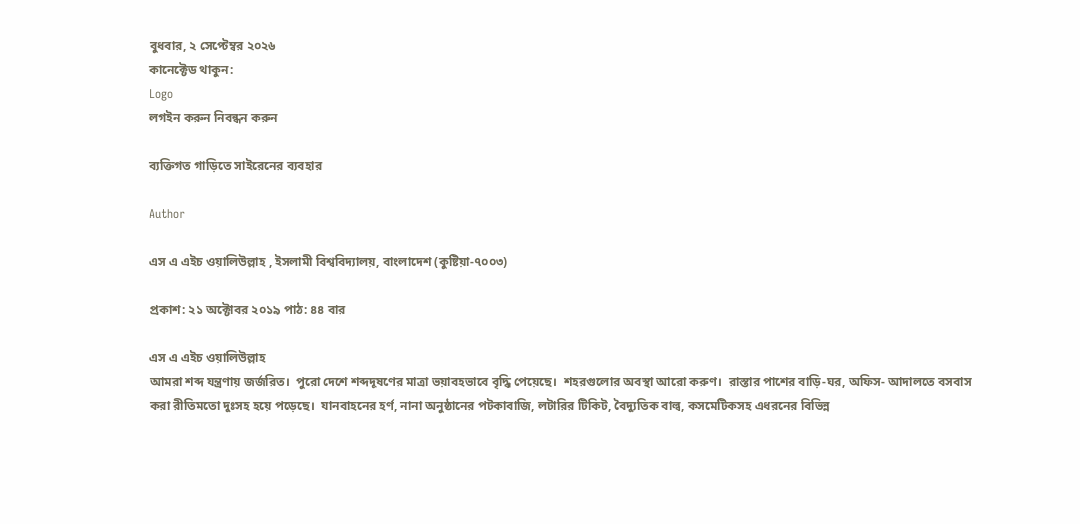বুধবার, ২ সেপ্টেম্বর ২০২৬
কানেক্টেড থাকুন:
Logo
লগইন করুন নিবন্ধন করুন

ব্যক্তিগত গাড়িতে সাইরেনের ব্যবহার

Author

এস এ এইচ ওয়ালিউল্লাহ , ইসলামী বিশ্ববিদ্যালয়, বাংলাদেশ (কুষ্টিয়া-৭০০৩)

প্রকাশ: ২১ অক্টোবর ২০১৯ পাঠ: ৪৪ বার

এস এ এইচ ওয়ালিউল্লাহ
আমরা শব্দ যন্ত্রণায় জর্জরিত।  পুরো দেশে শব্দদূষণের মাত্রা ভয়াবহভাবে বৃদ্ধি পেয়েছে।  শহরগুলোর অবস্থা আরো করুণ।  রাস্তার পাশের বাড়ি-ঘর, অফিস- আদালতে বসবাস করা রীতিমতো দুঃসহ হয়ে পড়েছে।  যানবাহনের হর্ণ, নানা অনুষ্ঠানের পটকাবাজি, লটারির টিকিট, বৈদ্যুতিক বাল্ব, কসমেটিকসহ এধরনের বিভিন্ন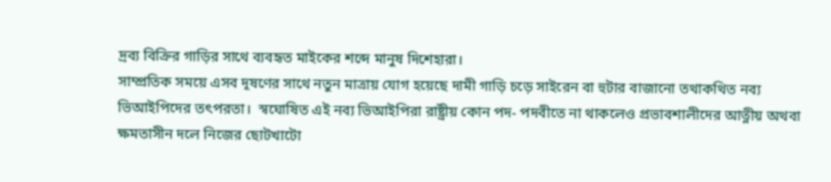দ্রব্য বিক্রির গাড়ির সাথে ব্যবহৃত মাইকের শব্দে মানুষ দিশেহারা।
সাম্প্রতিক সময়ে এসব দূষণের সাথে নতুন মাত্রায় যোগ হয়েছে দামী গাড়ি চড়ে সাইরেন বা হুটার বাজানো তথাকথিত নব্য ভিআইপিদের তৎপরতা।  স্বঘোষিত এই নব্য ভিআইপিরা রাষ্ট্রীয় কোন পদ- পদবীতে না থাকলেও প্রভাবশালীদের আত্নীয় অথবা ক্ষমতাসীন দলে নিজের ছোটখাটো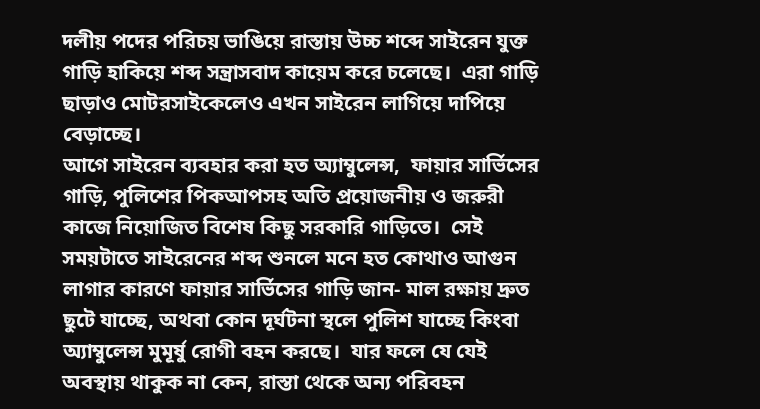দলীয় পদের পরিচয় ভাঙিয়ে রাস্তায় উচ্চ শব্দে সাইরেন যুক্ত গাড়ি হাকিয়ে শব্দ সন্ত্রাসবাদ কায়েম করে চলেছে।  এরা গাড়ি ছাড়াও মোটরসাইকেলেও এখন সাইরেন লাগিয়ে দাপিয়ে বেড়াচ্ছে।
আগে সাইরেন ব্যবহার করা হত অ্যাম্বুলেন্স,  ফায়ার সার্ভিসের গাড়ি, পুলিশের পিকআপসহ অতি প্রয়োজনীয় ও জরুরী কাজে নিয়োজিত বিশেষ কিছু সরকারি গাড়িতে।  সেই সময়টাতে সাইরেনের শব্দ শুনলে মনে হত কোথাও আগুন লাগার কারণে ফায়ার সার্ভিসের গাড়ি জান- মাল রক্ষায় দ্রুত ছুটে যাচ্ছে, অথবা কোন দূর্ঘটনা স্থলে পুলিশ যাচ্ছে কিংবা অ্যাম্বুলেন্স মুমূর্ষু রোগী বহন করছে।  যার ফলে যে যেই অবস্থায় থাকুক না কেন, রাস্তা থেকে অন্য পরিবহন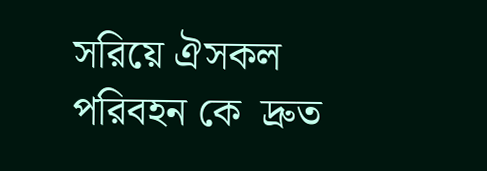সরিয়ে ঐসকল পরিবহন কে  দ্রুত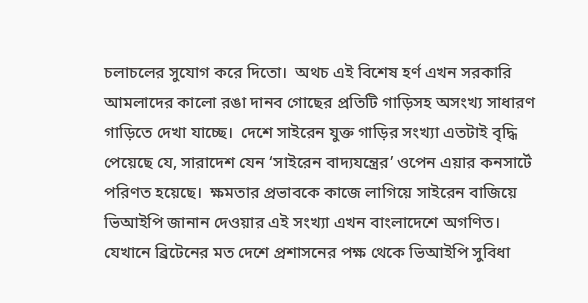চলাচলের সুযোগ করে দিতো।  অথচ এই বিশেষ হর্ণ এখন সরকারি আমলাদের কালো রঙা দানব গোছের প্রতিটি গাড়িসহ অসংখ্য সাধারণ গাড়িতে দেখা যাচ্ছে।  দেশে সাইরেন যুক্ত গাড়ির সংখ্যা এতটাই বৃদ্ধি পেয়েছে যে, সারাদেশ যেন ‘সাইরেন বাদ্যযন্ত্রের’ ওপেন এয়ার কনসার্টে পরিণত হয়েছে।  ক্ষমতার প্রভাবকে কাজে লাগিয়ে সাইরেন বাজিয়ে ভিআইপি জানান দেওয়ার এই সংখ্যা এখন বাংলাদেশে অগণিত।
যেখানে ব্রিটেনের মত দেশে প্রশাসনের পক্ষ থেকে ভিআইপি সুবিধা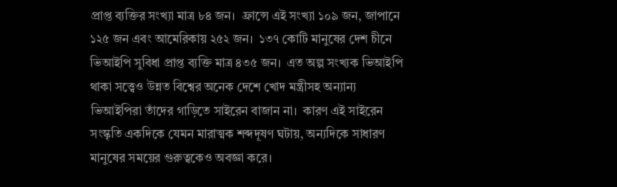প্রাপ্ত ব্যক্তির সংখ্যা মাত্র ৮৪ জন।  ফ্রান্সে এই সংখ্যা ১০৯ জন, জাপানে ১২৫ জন এবং আমেরিকায় ২৫২ জন।  ১৩৭ কোটি মানুষের দেশ চীনে ভিআইপি সুবিধা প্রাপ্ত ব্যক্তি মাত্র ৪৩৫ জন।  এত অল্প সংখ্যক ভিআইপি থাকা সত্ত্বেও উন্নত বিশ্বের অনেক দেশে খোদ মন্ত্রীসহ অন্যান্য ভিআইপিরা তাঁদের গাড়িতে সাইরেন বাজান না।  কারণ এই সাইরেন সংস্কৃতি একদিকে যেমন মারাত্মক শব্দদূষণ ঘটায়, অন্যদিকে সাধারণ মানুষের সময়ের গুরুত্বকেও অবজ্ঞা করে।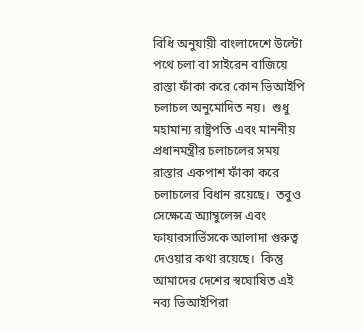বিধি অনুযায়ী বাংলাদেশে উল্টো পথে চলা বা সাইরেন বাজিয়ে রাস্তা ফাঁকা করে কোন ভিআইপি চলাচল অনুমোদিত নয়।  শুধু মহামান্য রাষ্ট্রপতি এবং মাননীয় প্রধানমন্ত্রীর চলাচলের সময় রাস্তার একপাশ ফাঁকা করে চলাচলের বিধান রয়েছে।  তবুও সেক্ষেত্রে অ্যাম্বুলেন্স এবং ফায়ারসার্ভিসকে আলাদা গুরুত্ব দেওয়ার কথা রয়েছে।  কিন্তু আমাদের দেশের স্বঘোষিত এই নব্য ভিআইপিরা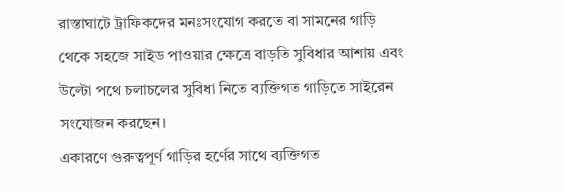রাস্তাঘাটে ট্রাফিকদের মনঃসংযোগ করতে বা সামনের গাড়ি থেকে সহজে সাইড পাওয়ার ক্ষেত্রে বাড়তি সুবিধার আশায় এবং উল্টো পথে চলাচলের সুবিধা নিতে ব্যক্তিগত গাড়িতে সাইরেন সংযোজন করছেন।
একারণে গুরুত্বপূর্ণ গাড়ির হর্ণের সাথে ব্যক্তিগত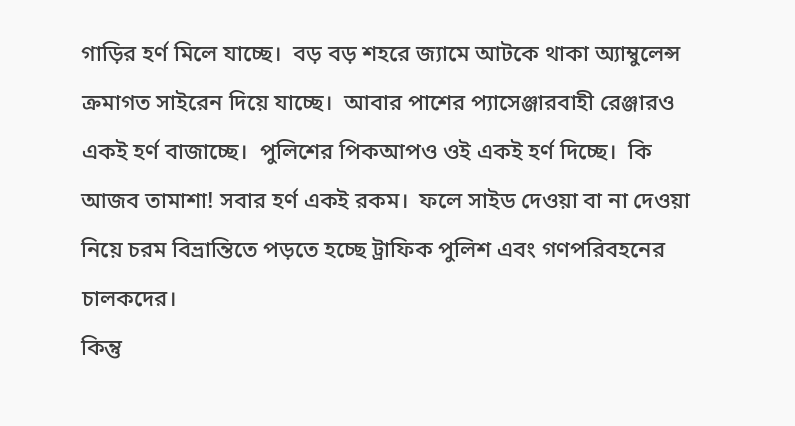গাড়ির হর্ণ মিলে যাচ্ছে।  বড় বড় শহরে জ্যামে আটকে থাকা অ্যাম্বুলেন্স ক্রমাগত সাইরেন দিয়ে যাচ্ছে।  আবার পাশের প্যাসেঞ্জারবাহী রেঞ্জারও একই হর্ণ বাজাচ্ছে।  পুলিশের পিকআপও ওই একই হর্ণ দিচ্ছে।  কি আজব তামাশা! সবার হর্ণ একই রকম।  ফলে সাইড দেওয়া বা না দেওয়া নিয়ে চরম বিভ্রান্তিতে পড়তে হচ্ছে ট্রাফিক পুলিশ এবং গণপরিবহনের চালকদের।
কিন্তু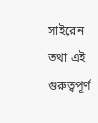সাইরেন তথা এই গুরুত্বপূর্ণ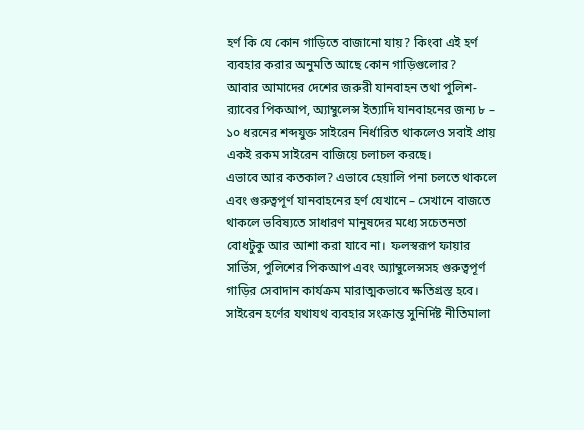হর্ণ কি যে কোন গাড়িতে বাজানো যায়? কিংবা এই হর্ণ ব্যবহার করার অনুমতি আছে কোন গাড়িগুলোর?
আবার আমাদের দেশের জরুরী যানবাহন তথা পুলিশ- র‍্যাবের পিকআপ, অ্যাম্বুলেন্স ইত্যাদি যানবাহনের জন্য ৮ – ১০ ধরনের শব্দযুক্ত সাইরেন নির্ধারিত থাকলেও সবাই প্রায় একই রকম সাইরেন বাজিয়ে চলাচল করছে।
এভাবে আর কতকাল? এভাবে হেয়ালি পনা চলতে থাকলে এবং গুরুত্বপূর্ণ যানবাহনের হর্ণ যেখানে – সেখানে বাজতে থাকলে ভবিষ্যতে সাধারণ মানুষদের মধ্যে সচেতনতা বোধটুকু আর আশা করা যাবে না।  ফলস্বরূপ ফায়ার সার্ভিস, পুলিশের পিকআপ এবং অ্যাম্বুলেন্সসহ গুরুত্বপূর্ণ গাড়ির সেবাদান কার্যক্রম মারাত্মকভাবে ক্ষতিগ্রস্ত হবে।
সাইরেন হর্ণের যথাযথ ব্যবহার সংক্রান্ত সুনির্দিষ্ট নীতিমালা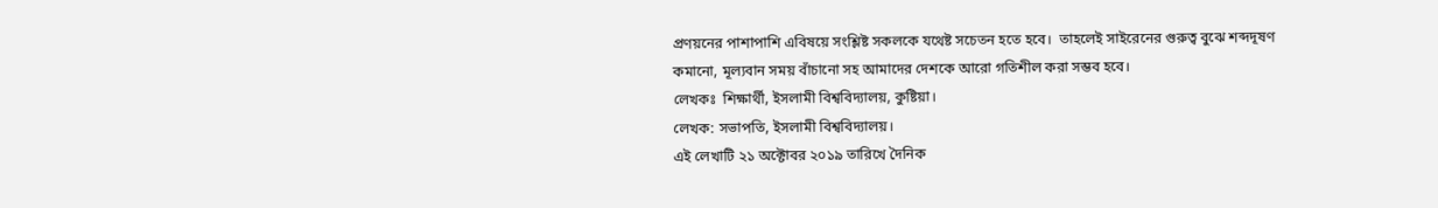প্রণয়নের পাশাপাশি এবিষয়ে সংশ্লিষ্ট সকলকে যথেষ্ট সচেতন হতে হবে।  তাহলেই সাইরেনের গুরুত্ব বুঝে শব্দদূষণ কমানো, মূল্যবান সময় বাঁচানো সহ আমাদের দেশকে আরো গতিশীল করা সম্ভব হবে।
লেখকঃ  শিক্ষার্থী, ইসলামী বিশ্ববিদ্যালয়, কুষ্টিয়া।
লেখক: সভাপতি, ইসলামী বিশ্ববিদ্যালয়।
এই লেখাটি ২১ অক্টোবর ২০১৯ তারিখে দৈনিক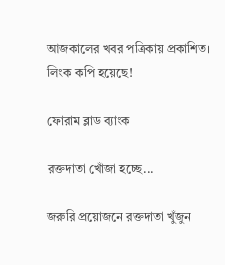আজকালের খবর পত্রিকায় প্রকাশিত।
লিংক কপি হয়েছে!

ফোরাম ব্লাড ব্যাংক

রক্তদাতা খোঁজা হচ্ছে...

জরুরি প্রয়োজনে রক্তদাতা খুঁজুন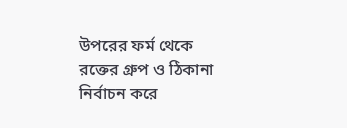উপরের ফর্ম থেকে রক্তের গ্রুপ ও ঠিকানা নির্বাচন করে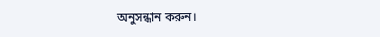অনুসন্ধান করুন।